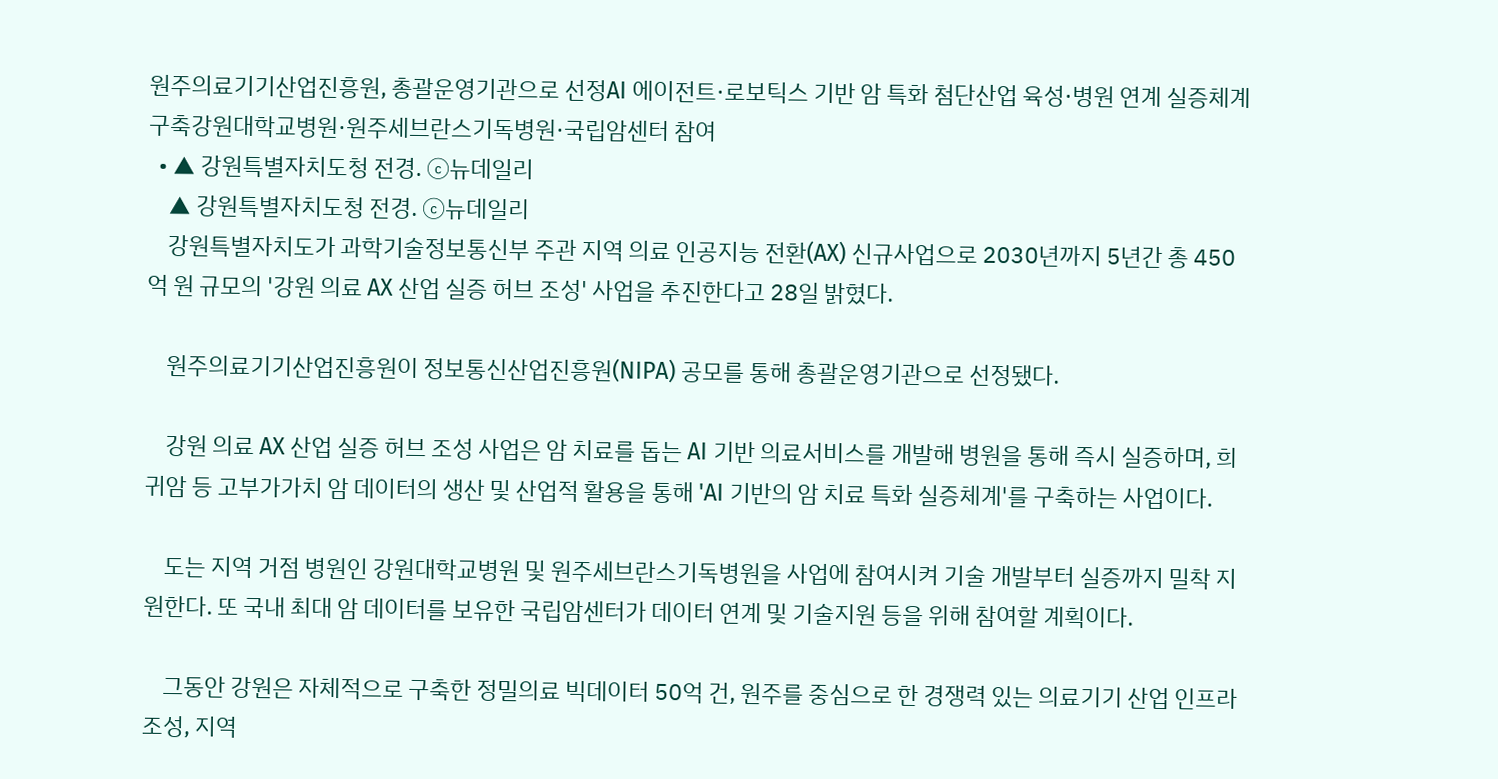원주의료기기산업진흥원, 총괄운영기관으로 선정AI 에이전트·로보틱스 기반 암 특화 첨단산업 육성·병원 연계 실증체계 구축강원대학교병원·원주세브란스기독병원·국립암센터 참여
  • ▲ 강원특별자치도청 전경. ⓒ뉴데일리
    ▲ 강원특별자치도청 전경. ⓒ뉴데일리
    강원특별자치도가 과학기술정보통신부 주관 지역 의료 인공지능 전환(AX) 신규사업으로 2030년까지 5년간 총 450억 원 규모의 '강원 의료 AX 산업 실증 허브 조성' 사업을 추진한다고 28일 밝혔다.

    원주의료기기산업진흥원이 정보통신산업진흥원(NIPA) 공모를 통해 총괄운영기관으로 선정됐다.

    강원 의료 AX 산업 실증 허브 조성 사업은 암 치료를 돕는 AI 기반 의료서비스를 개발해 병원을 통해 즉시 실증하며, 희귀암 등 고부가가치 암 데이터의 생산 및 산업적 활용을 통해 'AI 기반의 암 치료 특화 실증체계'를 구축하는 사업이다.

    도는 지역 거점 병원인 강원대학교병원 및 원주세브란스기독병원을 사업에 참여시켜 기술 개발부터 실증까지 밀착 지원한다. 또 국내 최대 암 데이터를 보유한 국립암센터가 데이터 연계 및 기술지원 등을 위해 참여할 계획이다.

    그동안 강원은 자체적으로 구축한 정밀의료 빅데이터 50억 건, 원주를 중심으로 한 경쟁력 있는 의료기기 산업 인프라 조성, 지역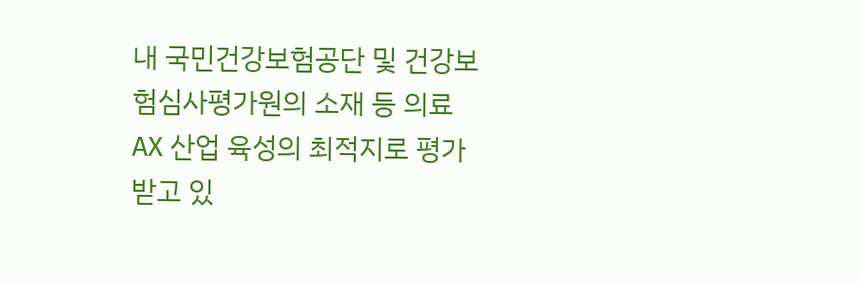내 국민건강보험공단 및 건강보험심사평가원의 소재 등 의료 AX 산업 육성의 최적지로 평가받고 있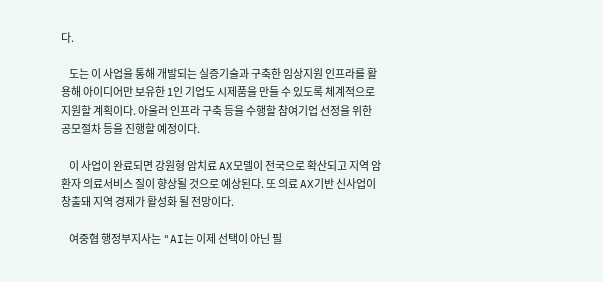다.

    도는 이 사업을 통해 개발되는 실증기술과 구축한 임상지원 인프라를 활용해 아이디어만 보유한 1인 기업도 시제품을 만들 수 있도록 체계적으로 지원할 계획이다. 아울러 인프라 구축 등을 수행할 참여기업 선정을 위한 공모절차 등을 진행할 예정이다.

    이 사업이 완료되면 강원형 암치료 AX모델이 전국으로 확산되고 지역 암환자 의료서비스 질이 향상될 것으로 예상된다. 또 의료 AX기반 신사업이 창출돼 지역 경제가 활성화 될 전망이다.

    여중협 행정부지사는 "AI는 이제 선택이 아닌 필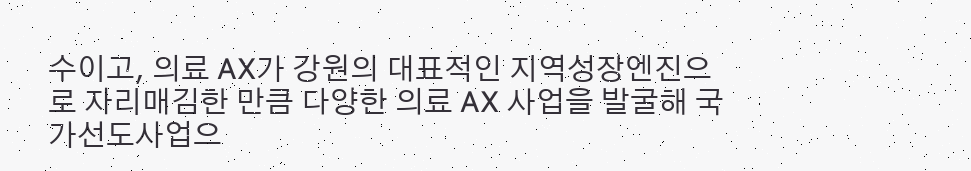수이고, 의료 AX가 강원의 대표적인 지역성장엔진으로 자리매김한 만큼 다양한 의료 AX 사업을 발굴해 국가선도사업으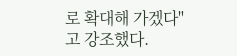로 확대해 가겠다"고 강조했다.